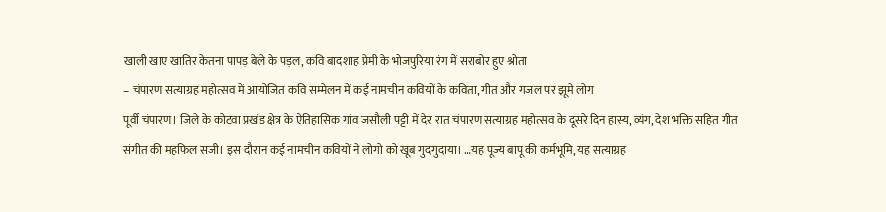खाली खाए खातिर केतना पापड़ बेले के पड़ल, कवि बादशाह प्रेमी के भोजपुरिया रंग में सराबोर हुए श्रोता
– चंपारण सत्याग्रह महोत्सव में आयोजित कवि सम्मेलन में कई नामचीन कवियों के कविता, गीत और गजल पर झूमे लोग
पूर्वी चंपारण। जिले के कोटवा प्रखंड क्षेत्र के ऐतिहासिक गांव जसौली पट्टी में देर रात चंपारण सत्याग्रह महोत्सव के दूसरे दिन हास्य, व्यंग, देश भक्ति सहित गीत संगीत की महफिल सजी। इस दौरान कई नामचीन कवियों ने लोगो को खूब गुदगुदाया। …यह पूज्य बापू की कर्मभूमि, यह सत्याग्रह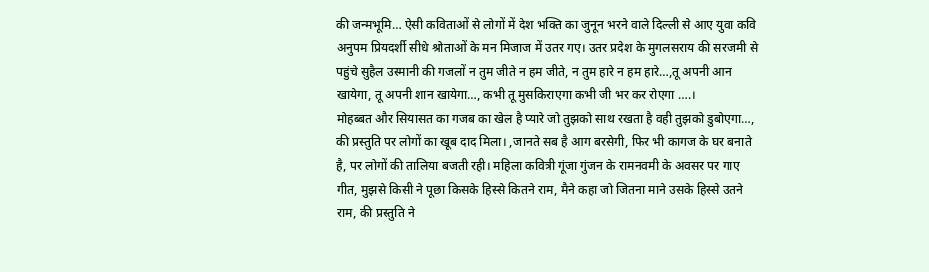की जन्मभूमि… ऐसी कविताओं से लोगों में देश भक्ति का जुनून भरने वाले दिल्ली से आए युवा कवि अनुपम प्रियदर्शी सीधे श्रोताओं के मन मिजाज में उतर गए। उतर प्रदेश के मुगलसराय की सरजमी से पहुंचे सुहैल उस्मानी की गजलों न तुम जीते न हम जीते, न तुम हारे न हम हारे…,तू अपनी आन खायेगा, तू अपनी शान खायेगा…, कभी तू मुसकिराएगा कभी जी भर कर रोएगा ….।
मोहब्बत और सियासत का गजब का खेल है प्यारे जो तुझको साथ रखता है वही तुझको डुबोएगा…, की प्रस्तुति पर लोगों का खूब दाद मिला। ,जानते सब है आग बरसेगी, फिर भी कागज के घर बनाते है, पर लोगों की तालिया बजती रही। महिला कवित्री गूंजा गुंजन के रामनवमी के अवसर पर गाए गीत, मुझसे किसी ने पूछा किसके हिस्से कितने राम, मैने कहा जो जितना माने उसके हिस्से उतने राम, की प्रस्तुति ने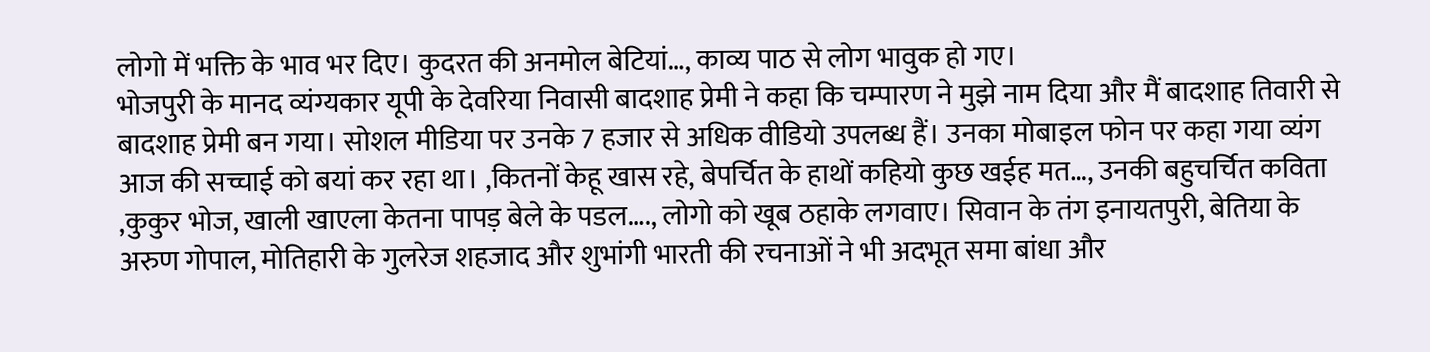लोगो में भक्ति के भाव भर दिए। कुदरत की अनमोल बेटियां…, काव्य पाठ से लोग भावुक हो गए।
भोजपुरी के मानद व्यंग्यकार यूपी के देवरिया निवासी बादशाह प्रेमी ने कहा कि चम्पारण ने मुझे नाम दिया और मैं बादशाह तिवारी से बादशाह प्रेमी बन गया। सोशल मीडिया पर उनके 7 हजार से अधिक वीडियो उपलब्ध हैं। उनका मोबाइल फोन पर कहा गया व्यंग आज की सच्चाई को बयां कर रहा था। ,कितनों केहू खास रहे, बेपर्चित के हाथों कहियो कुछ खईह मत…, उनकी बहुचर्चित कविता ,कुकुर भोज, खाली खाएला केतना पापड़ बेले के पडल…., लोगो को खूब ठहाके लगवाए। सिवान के तंग इनायतपुरी, बेतिया के अरुण गोपाल, मोतिहारी के गुलरेज शहजाद और शुभांगी भारती की रचनाओं ने भी अदभूत समा बांधा और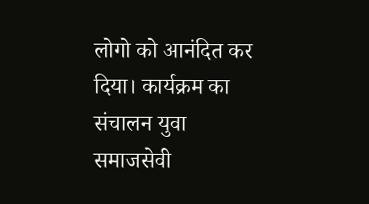लोगो को आनंदित कर दिया। कार्यक्रम का संचालन युवा समाजसेवी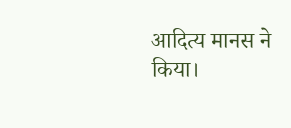आदित्य मानस ने किया।